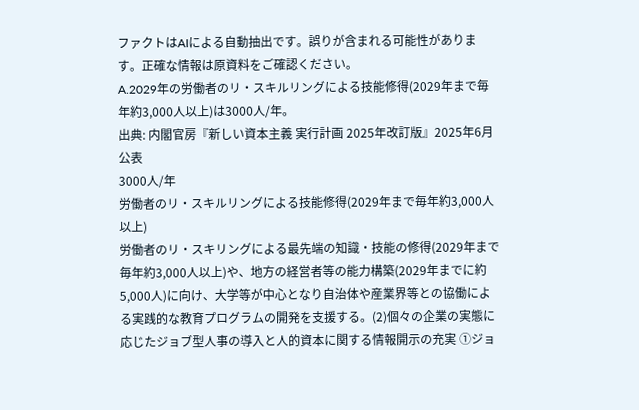ファクトはAIによる自動抽出です。誤りが含まれる可能性があります。正確な情報は原資料をご確認ください。
A.2029年の労働者のリ・スキルリングによる技能修得(2029年まで毎年約3,000人以上)は3000人/年。
出典: 内閣官房『新しい資本主義 実行計画 2025年改訂版』2025年6月公表
3000人/年
労働者のリ・スキルリングによる技能修得(2029年まで毎年約3,000人以上)
労働者のリ・スキリングによる最先端の知識・技能の修得(2029年まで毎年約3,000人以上)や、地方の経営者等の能力構築(2029年までに約5,000人)に向け、大学等が中心となり自治体や産業界等との協働による実践的な教育プログラムの開発を支援する。(2)個々の企業の実態に応じたジョブ型人事の導入と人的資本に関する情報開示の充実 ①ジョ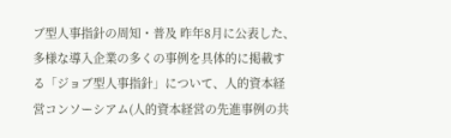ブ型人事指針の周知・普及 昨年8月に公表した、多様な導入企業の多くの事例を具体的に掲載する「ジョブ型人事指針」について、人的資本経営コンソーシアム(人的資本経営の先進事例の共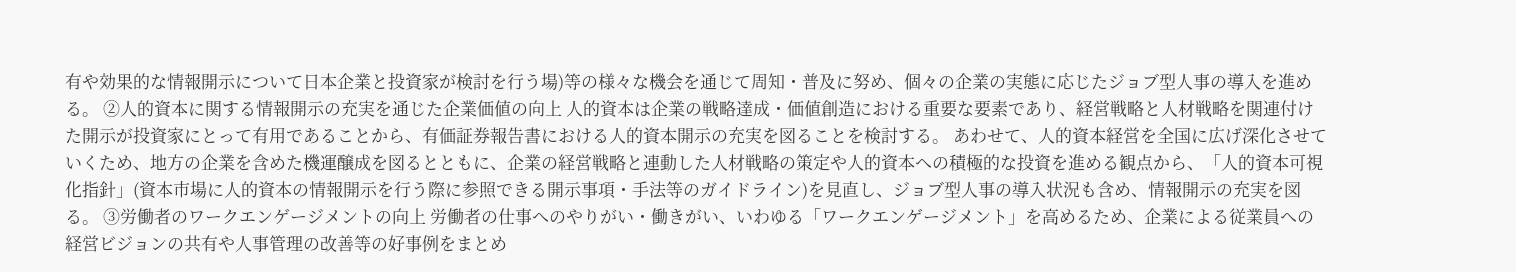有や効果的な情報開示について日本企業と投資家が検討を行う場)等の様々な機会を通じて周知・普及に努め、個々の企業の実態に応じたジョブ型人事の導入を進める。 ②人的資本に関する情報開示の充実を通じた企業価値の向上 人的資本は企業の戦略達成・価値創造における重要な要素であり、経営戦略と人材戦略を関連付けた開示が投資家にとって有用であることから、有価証券報告書における人的資本開示の充実を図ることを検討する。 あわせて、人的資本経営を全国に広げ深化させていくため、地方の企業を含めた機運醸成を図るとともに、企業の経営戦略と連動した人材戦略の策定や人的資本への積極的な投資を進める観点から、「人的資本可視化指針」(資本市場に人的資本の情報開示を行う際に参照できる開示事項・手法等のガイドライン)を見直し、ジョブ型人事の導入状況も含め、情報開示の充実を図る。 ③労働者のワークエンゲージメントの向上 労働者の仕事へのやりがい・働きがい、いわゆる「ワークエンゲージメント」を高めるため、企業による従業員への経営ビジョンの共有や人事管理の改善等の好事例をまとめ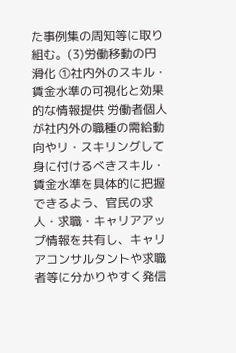た事例集の周知等に取り組む。(3)労働移動の円滑化 ①社内外のスキル・賃金水準の可視化と効果的な情報提供 労働者個人が社内外の職種の需給動向やリ・スキリングして身に付けるべきスキル・賃金水準を具体的に把握できるよう、官民の求人・求職・キャリアアップ情報を共有し、キャリアコンサルタントや求職者等に分かりやすく発信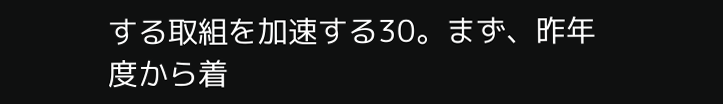する取組を加速する30。まず、昨年度から着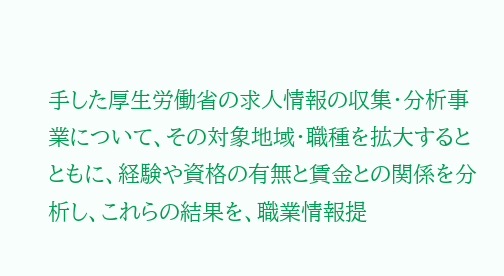手した厚生労働省の求人情報の収集・分析事業について、その対象地域・職種を拡大するとともに、経験や資格の有無と賃金との関係を分析し、これらの結果を、職業情報提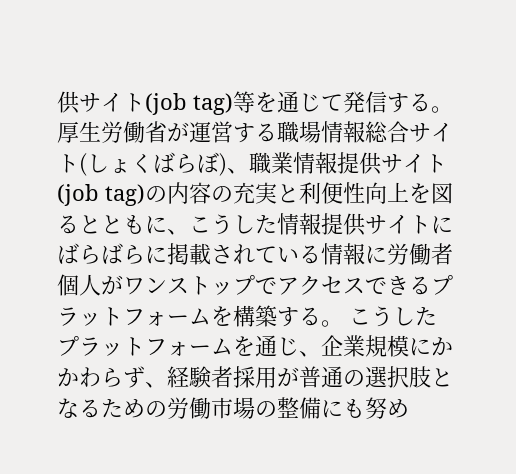供サイト(job tag)等を通じて発信する。 厚生労働省が運営する職場情報総合サイト(しょくばらぼ)、職業情報提供サイト(job tag)の内容の充実と利便性向上を図るとともに、こうした情報提供サイトにばらばらに掲載されている情報に労働者個人がワンストップでアクセスできるプラットフォームを構築する。 こうしたプラットフォームを通じ、企業規模にかかわらず、経験者採用が普通の選択肢となるための労働市場の整備にも努め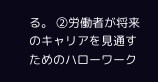る。 ②労働者が将来のキャリアを見通すためのハローワーク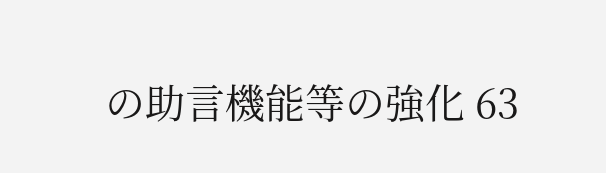の助言機能等の強化 63